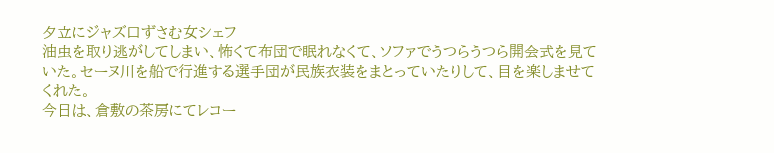夕立にジャズ口ずさむ女シェフ
油虫を取り逃がしてしまい、怖くて布団で眠れなくて、ソファでうつらうつら開会式を見ていた。セーヌ川を船で行進する選手団が民族衣装をまとっていたりして、目を楽しませてくれた。
今日は、倉敷の茶房にてレコー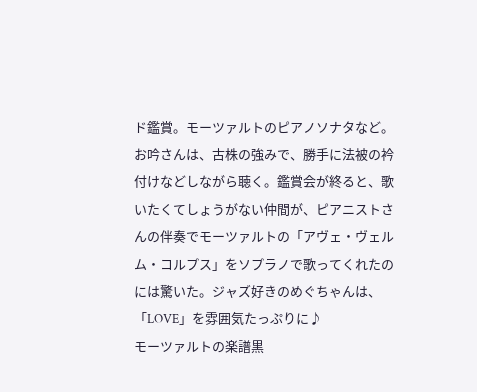ド鑑賞。モーツァルトのピアノソナタなど。お吟さんは、古株の強みで、勝手に法被の衿付けなどしながら聴く。鑑賞会が終ると、歌いたくてしょうがない仲間が、ピアニストさんの伴奏でモーツァルトの「アヴェ・ヴェルム・コルプス」をソプラノで歌ってくれたのには驚いた。ジャズ好きのめぐちゃんは、「LOVE」を雰囲気たっぷりに♪
モーツァルトの楽譜黒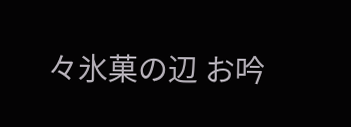々氷菓の辺 お吟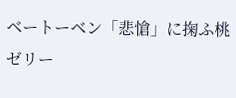ベートーベン「悲愴」に掬ふ桃ゼリー